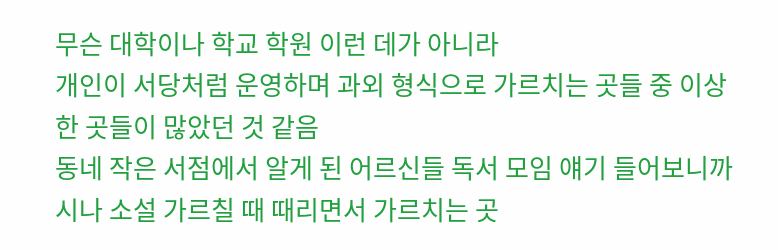무슨 대학이나 학교 학원 이런 데가 아니라
개인이 서당처럼 운영하며 과외 형식으로 가르치는 곳들 중 이상한 곳들이 많았던 것 같음
동네 작은 서점에서 알게 된 어르신들 독서 모임 얘기 들어보니까
시나 소설 가르칠 때 때리면서 가르치는 곳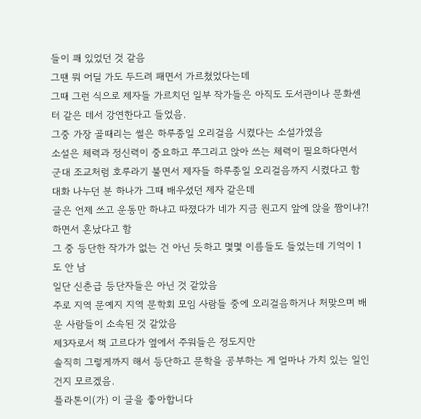들이 꽤 있었던 것 같음
그땐 뭐 어딜 가도 두드려 패면서 가르쳤었다는데
그때 그런 식으로 제자들 가르치던 일부 작가들은 아직도 도서관이나 문화센터 같은 데서 강연한다고 들었음.
그중 가장 골때리는 썰은 하루종일 오리걸음 시켰다는 소설가였음
소설은 체력과 정신력이 중요하고 쭈그리고 앉아 쓰는 체력이 필요하다면서
군대 조교처럼 호루라기 불면서 제자들 하루종일 오리걸음까지 시켰다고 함
대화 나누던 분 하나가 그때 배우셨던 제자 같은데
글은 언제 쓰고 운동만 하냐고 따졌다가 네가 지금 원고지 앞에 앉을 짬이냐?! 하면서 혼났다고 함
그 중 등단한 작가가 없는 건 아닌 듯하고 몇몇 이름들도 들었는데 기억이 1도 안 남
일단 신춘급 등단자들은 아닌 것 같았음
주로 지역 문예지 지역 문학회 모임 사람들 중에 오리걸음하거나 처맞으며 배운 사람들이 소속된 것 같았음
제3자로서 책 고르다가 옆에서 주워들은 정도지만
솔직히 그렇게까지 해서 등단하고 문학을 공부하는 게 얼마나 가치 있는 일인 건지 모르겠음.
플라톤이(가) 이 글을 좋아합니다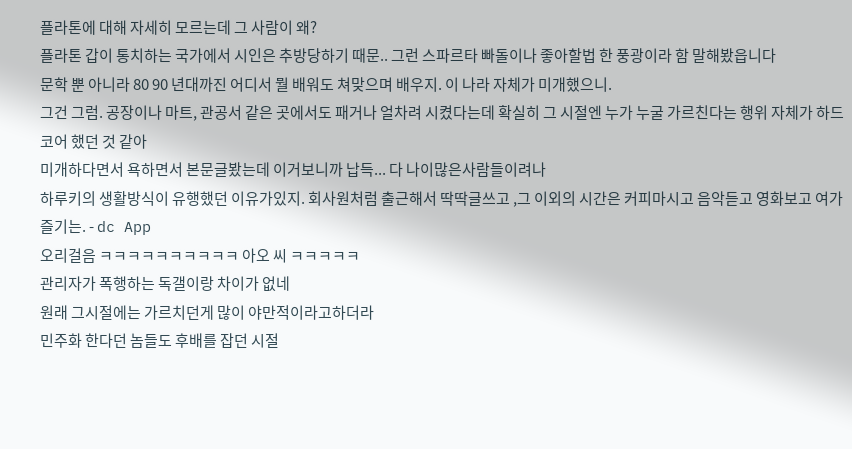플라톤에 대해 자세히 모르는데 그 사람이 왜?
플라톤 갑이 통치하는 국가에서 시인은 추방당하기 때문.. 그런 스파르타 빠돌이나 좋아할법 한 풍광이라 함 말해봤읍니다
문학 뿐 아니라 80 90 년대까진 어디서 뭘 배워도 쳐맞으며 배우지. 이 나라 자체가 미개했으니.
그건 그럼. 공장이나 마트, 관공서 같은 곳에서도 패거나 얼차려 시켰다는데 확실히 그 시절엔 누가 누굴 가르친다는 행위 자체가 하드코어 했던 것 같아
미개하다면서 욕하면서 본문글봤는데 이거보니까 납득... 다 나이많은사람들이려나
하루키의 생활방식이 유행했던 이유가있지. 회사원처럼 출근해서 딱딱글쓰고 ,그 이외의 시간은 커피마시고 음악듣고 영화보고 여가즐기는. - dc App
오리걸음 ㅋㅋㅋㅋㅋㅋㅋㅋㅋㅋ 아오 씨 ㅋㅋㅋㅋㅋ
관리자가 폭행하는 독갤이랑 차이가 없네
원래 그시절에는 가르치던게 많이 야만적이라고하더라
민주화 한다던 놈들도 후배를 잡던 시절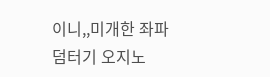이니,,미개한 좌파
덤터기 오지노